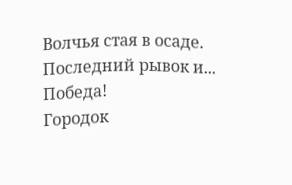Волчья стая в осаде. Последний рывок и... Победа!
Городок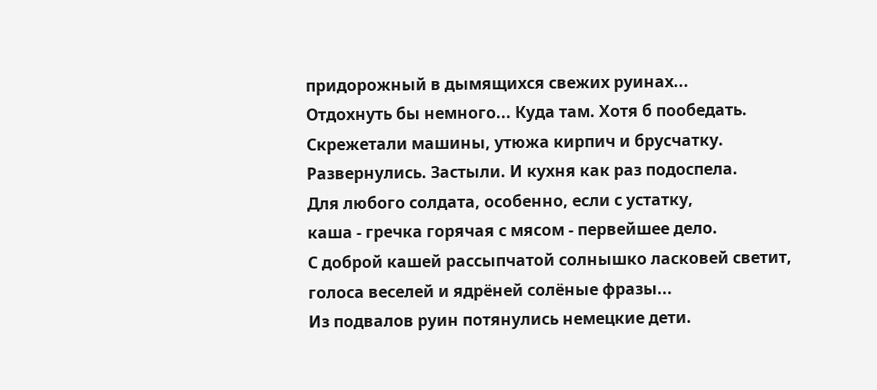придорожный в дымящихся свежих руинах...
Отдохнуть бы немного... Куда там. Хотя б пообедать.
Скрежетали машины, утюжа кирпич и брусчатку.
Развернулись. Застыли. И кухня как раз подоспела.
Для любого солдата, особенно, если с устатку,
каша - гречка горячая с мясом - первейшее дело.
С доброй кашей рассыпчатой солнышко ласковей светит,
голоса веселей и ядрёней солёные фразы...
Из подвалов руин потянулись немецкие дети.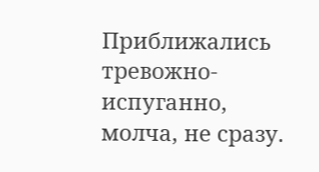Приближались тревожно-испуганно, молча, не сразу.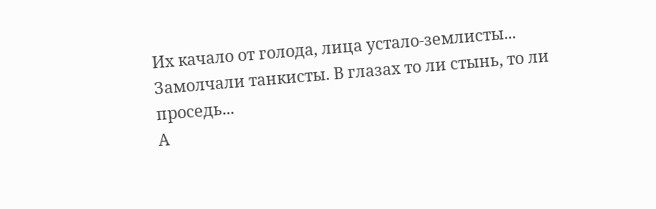Их качало от голода, лица устало-землисты...
Замолчали танкисты. В глазах то ли стынь, то ли проседь...
А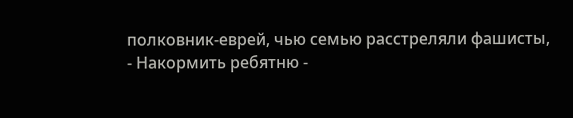полковник-еврей, чью семью расстреляли фашисты,
- Накормить ребятню -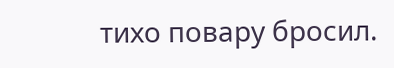тихо повару бросил.